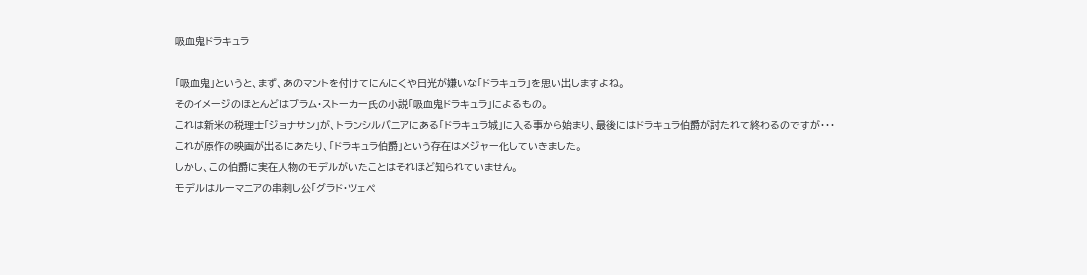吸血鬼ドラキュラ

「吸血鬼」というと、まず、あのマントを付けてにんにくや日光が嫌いな「ドラキュラ」を思い出しますよね。
そのイメージのほとんどはブラム・ストーカー氏の小説「吸血鬼ドラキュラ」によるもの。
これは新米の税理士「ジョナサン」が、トランシルバニアにある「ドラキュラ城」に入る事から始まり、最後にはドラキュラ伯爵が討たれて終わるのですが・・・
これが原作の映画が出るにあたり、「ドラキュラ伯爵」という存在はメジャー化していきました。
しかし、この伯爵に実在人物のモデルがいたことはそれほど知られていません。
モデルはルーマニアの串刺し公「グラド・ツェペ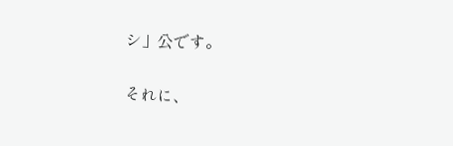シ」公です。

それに、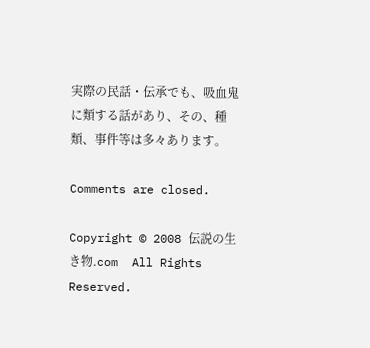実際の民話・伝承でも、吸血鬼に類する話があり、その、種類、事件等は多々あります。

Comments are closed.

Copyright © 2008 伝説の生き物.com  All Rights Reserved.